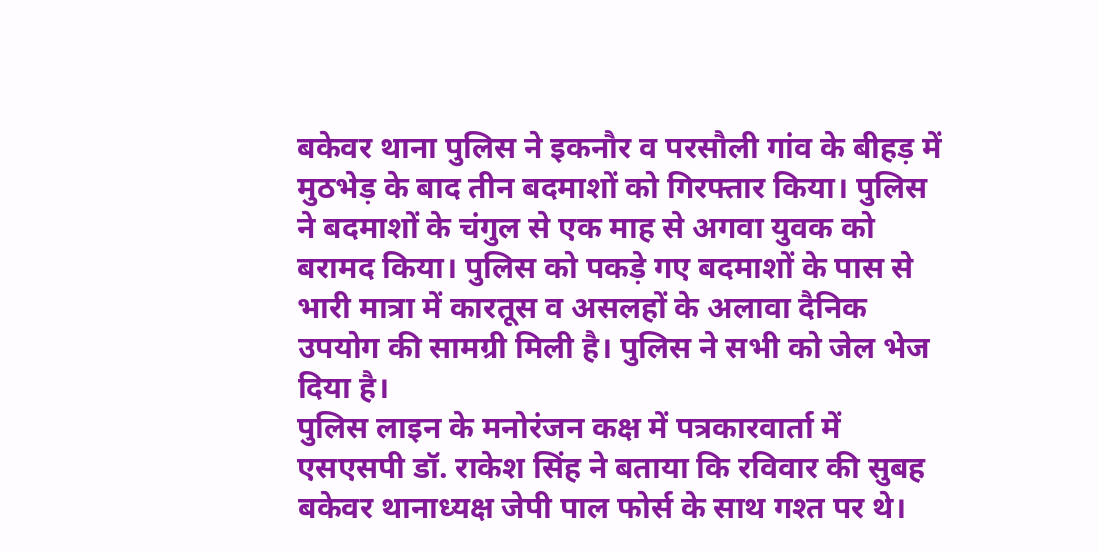बकेवर थाना पुलिस ने इकनौर व परसौली गांव के बीहड़ में मुठभेड़ के बाद तीन बदमाशों को गिरफ्तार किया। पुलिस ने बदमाशों के चंगुल से एक माह से अगवा युवक को बरामद किया। पुलिस को पकड़े गए बदमाशों के पास से भारी मात्रा में कारतूस व असलहों के अलावा दैनिक उपयोग की सामग्री मिली है। पुलिस ने सभी को जेल भेज दिया है।
पुलिस लाइन के मनोरंजन कक्ष में पत्रकारवार्ता में एसएसपी डॉ. राकेश सिंह ने बताया कि रविवार की सुबह बकेवर थानाध्यक्ष जेपी पाल फोर्स के साथ गश्त पर थे।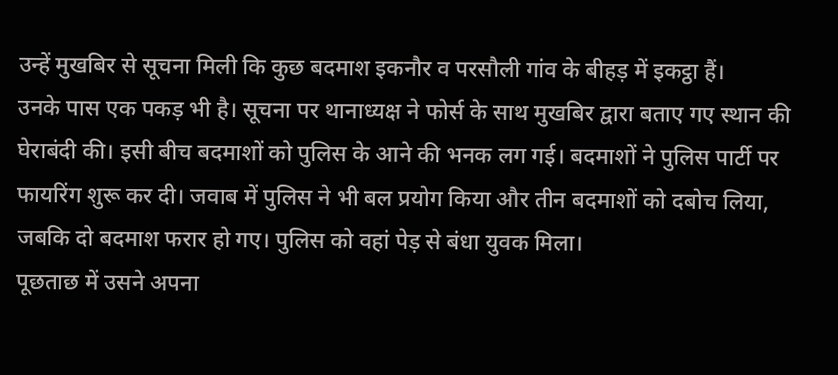उन्हें मुखबिर से सूचना मिली कि कुछ बदमाश इकनौर व परसौली गांव के बीहड़ में इकट्ठा हैं।
उनके पास एक पकड़ भी है। सूचना पर थानाध्यक्ष ने फोर्स के साथ मुखबिर द्वारा बताए गए स्थान की घेराबंदी की। इसी बीच बदमाशों को पुलिस के आने की भनक लग गई। बदमाशों ने पुलिस पार्टी पर फायरिंग शुरू कर दी। जवाब में पुलिस ने भी बल प्रयोग किया और तीन बदमाशों को दबोच लिया, जबकि दो बदमाश फरार हो गए। पुलिस को वहां पेड़ से बंधा युवक मिला।
पूछताछ में उसने अपना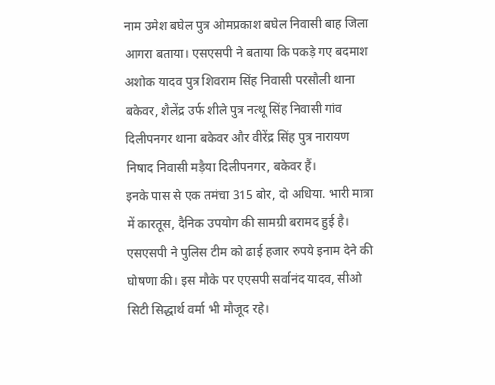नाम उमेश बघेल पुत्र ओमप्रकाश बघेल निवासी बाह जिला आगरा बताया। एसएसपी ने बताया कि पकड़े गए बदमाश अशोक यादव पुत्र शिवराम सिंह निवासी परसौली थाना बकेवर, शैलेंद्र उर्फ शीले पुत्र नत्थू सिंह निवासी गांव दिलीपनगर थाना बकेवर और वीरेंद्र सिंह पुत्र नारायण निषाद निवासी मड़ैया दिलीपनगर, बकेवर हैं।
इनके पास से एक तमंचा 315 बोर, दो अधिया. भारी मात्रा में कारतूस, दैनिक उपयोग की सामग्री बरामद हुई है। एसएसपी ने पुलिस टीम को ढाई हजार रुपये इनाम देने की घोषणा की। इस मौके पर एएसपी सर्वानंद यादव, सीओ सिटी सिद्धार्थ वर्मा भी मौजूद रहे।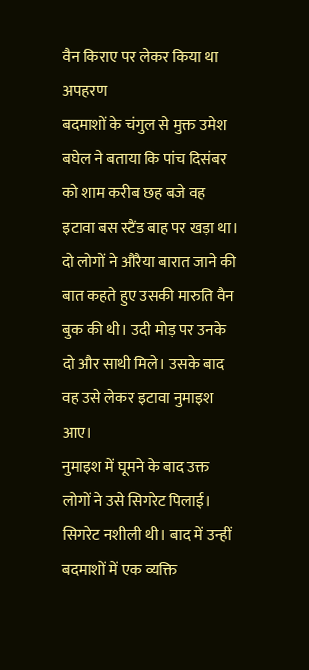वैन किराए पर लेकर किया था अपहरण
बदमाशों के चंगुल से मुक्त उमेश बघेल ने बताया कि पांच दिसंबर को शाम करीब छह बजे वह इटावा बस स्टैंड बाह पर खड़ा था। दो लोगों ने औरैया बारात जाने की बात कहते हुए उसकी मारुति वैन बुक की थी। उदी मोड़ पर उनके दो और साथी मिले। उसके बाद वह उसे लेकर इटावा नुमाइश आए।
नुमाइश में घूमने के बाद उक्त लोगों ने उसे सिगरेट पिलाई। सिगरेट नशीली थी। बाद में उन्हीं बदमाशों में एक व्यक्ति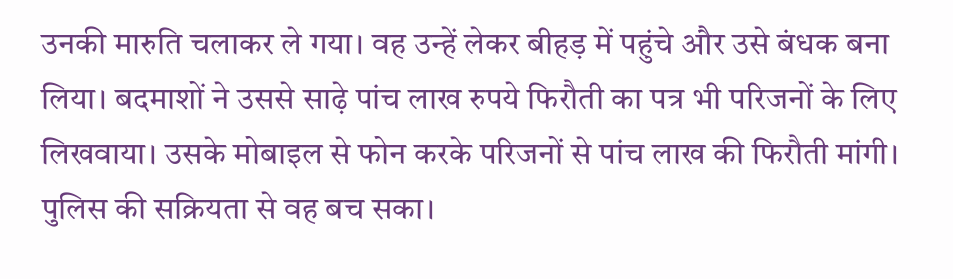उनकी मारुति चलाकर ले गया। वह उन्हें लेकर बीहड़ में पहुंचे और उसे बंधक बना लिया। बदमाशों ने उससे साढ़े पांच लाख रुपये फिरौती का पत्र भी परिजनों के लिए लिखवाया। उसके मोबाइल से फोन करके परिजनों से पांच लाख की फिरौती मांगी। पुलिस की सक्रियता से वह बच सका।